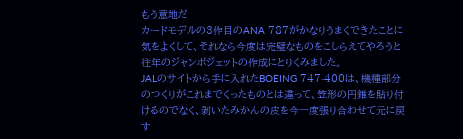もう意地だ
カードモデルの3作目のANA 787がかなりうまくできたことに気をよくして、それなら今度は完璧なものをこしらえてやろうと往年のジャンボジェットの作成にとりくみました。
JALのサイトから手に入れたBOEING 747-400は、機種部分のつくりがこれまでくったものとは違って、笠形の円錐を貼り付けるのでなく、剥いたみかんの皮を今一度張り合わせて元に戻す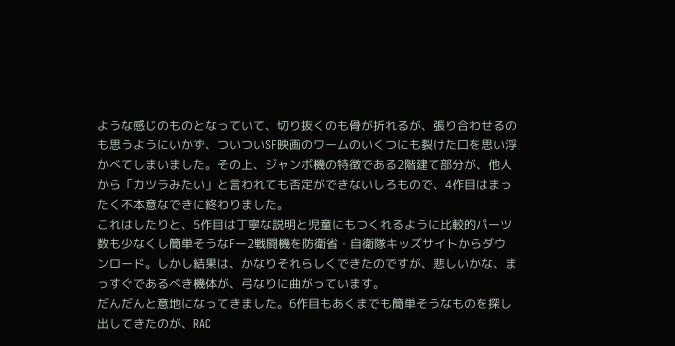ような感じのものとなっていて、切り抜くのも骨が折れるが、張り合わせるのも思うようにいかず、ついついSF映画のワームのいくつにも裂けた口を思い浮かべてしまいました。その上、ジャンボ機の特徴である2階建て部分が、他人から「カツラみたい」と言われても否定ができないしろもので、4作目はまったく不本意なできに終わりました。
これはしたりと、5作目は丁寧な説明と児童にもつくれるように比較的パーツ数も少なくし簡単そうなFー2戦闘機を防衛省・自衛隊キッズサイトからダウンロード。しかし結果は、かなりそれらしくできたのですが、悲しいかな、まっすぐであるべき機体が、弓なりに曲がっています。
だんだんと意地になってきました。6作目もあくまでも簡単そうなものを探し出してきたのが、RAC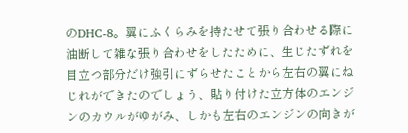のDHC-8。翼にふくらみを持たせて張り合わせる際に油断して雑な張り合わせをしたために、生じたずれを目立つ部分だけ強引にずらせたことから左右の翼にねじれができたのでしょう、貼り付けた立方体のエンジンのカウルがゆがみ、しかも左右のエンジンの向きが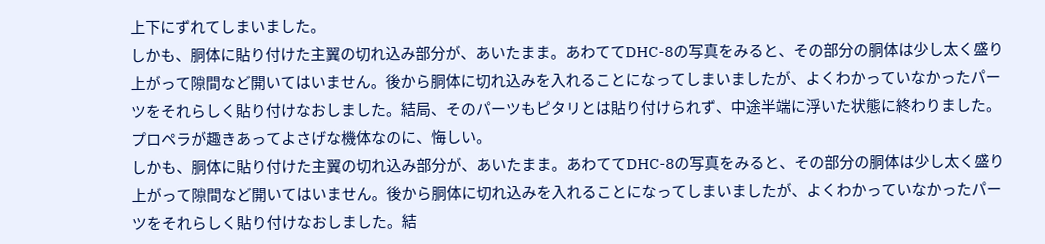上下にずれてしまいました。
しかも、胴体に貼り付けた主翼の切れ込み部分が、あいたまま。あわててDHC-8の写真をみると、その部分の胴体は少し太く盛り上がって隙間など開いてはいません。後から胴体に切れ込みを入れることになってしまいましたが、よくわかっていなかったパーツをそれらしく貼り付けなおしました。結局、そのパーツもピタリとは貼り付けられず、中途半端に浮いた状態に終わりました。
プロペラが趣きあってよさげな機体なのに、悔しい。
しかも、胴体に貼り付けた主翼の切れ込み部分が、あいたまま。あわててDHC-8の写真をみると、その部分の胴体は少し太く盛り上がって隙間など開いてはいません。後から胴体に切れ込みを入れることになってしまいましたが、よくわかっていなかったパーツをそれらしく貼り付けなおしました。結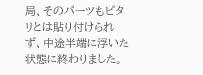局、そのパーツもピタリとは貼り付けられず、中途半端に浮いた状態に終わりました。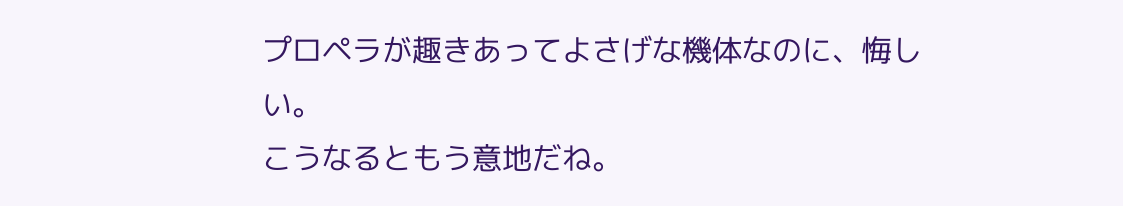プロペラが趣きあってよさげな機体なのに、悔しい。
こうなるともう意地だね。